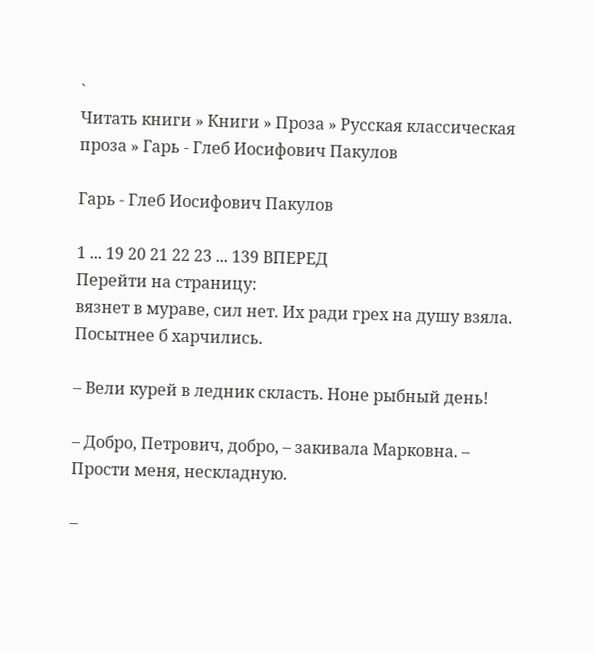`
Читать книги » Книги » Проза » Русская классическая проза » Гарь - Глеб Иосифович Пакулов

Гарь - Глеб Иосифович Пакулов

1 ... 19 20 21 22 23 ... 139 ВПЕРЕД
Перейти на страницу:
вязнет в мураве, сил нет. Их ради грех на душу взяла. Посытнее б харчились.

– Вели курей в ледник скласть. Ноне рыбный день!

– Добро, Петрович, добро, – закивала Марковна. – Прости меня, нескладную.

–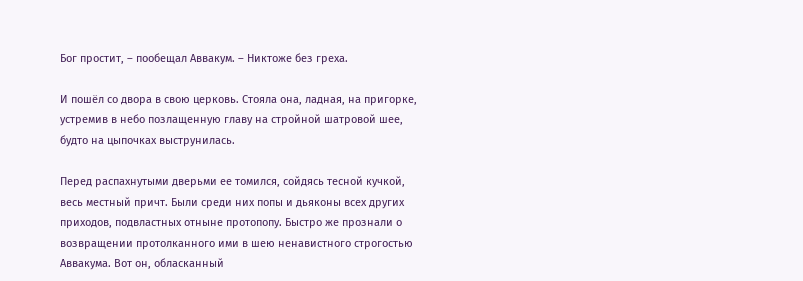Бог простит, – пообещал Аввакум. – Никтоже без греха.

И пошёл со двора в свою церковь. Стояла она, ладная, на пригорке, устремив в небо позлащенную главу на стройной шатровой шее, будто на цыпочках выструнилась.

Перед распахнутыми дверьми ее томился, сойдясь тесной кучкой, весь местный причт. Были среди них попы и дьяконы всех других приходов, подвластных отныне протопопу. Быстро же прознали о возвращении протолканного ими в шею ненавистного строгостью Аввакума. Вот он, обласканный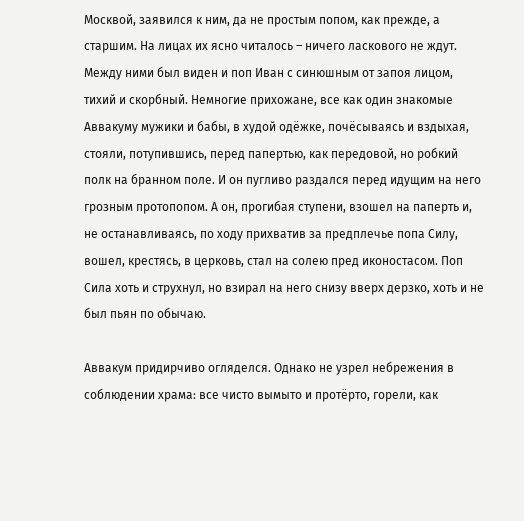Москвой, заявился к ним, да не простым попом, как прежде, а старшим. На лицах их ясно читалось – ничего ласкового не ждут. Между ними был виден и поп Иван с синюшным от запоя лицом, тихий и скорбный. Немногие прихожане, все как один знакомые Аввакуму мужики и бабы, в худой одёжке, почёсываясь и вздыхая, стояли, потупившись, перед папертью, как передовой, но робкий полк на бранном поле. И он пугливо раздался перед идущим на него грозным протопопом. А он, прогибая ступени, взошел на паперть и, не останавливаясь, по ходу прихватив за предплечье попа Силу, вошел, крестясь, в церковь, стал на солею пред иконостасом. Поп Сила хоть и струхнул, но взирал на него снизу вверх дерзко, хоть и не был пьян по обычаю.

Аввакум придирчиво огляделся. Однако не узрел небрежения в соблюдении храма: все чисто вымыто и протёрто, горели, как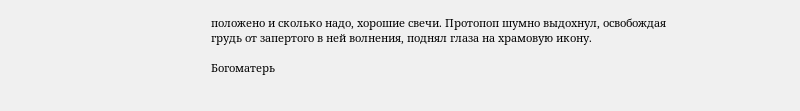положено и сколько надо, хорошие свечи. Протопоп шумно выдохнул, освобождая грудь от запертого в ней волнения, поднял глаза на храмовую икону.

Богоматерь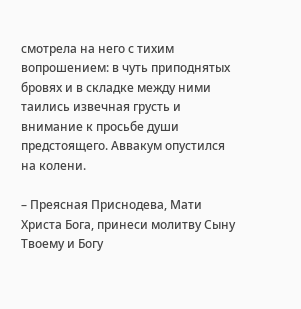смотрела на него с тихим вопрошением: в чуть приподнятых бровях и в складке между ними таились извечная грусть и внимание к просьбе души предстоящего. Аввакум опустился на колени.

– Преясная Приснодева, Мати Христа Бога, принеси молитву Сыну Твоему и Богу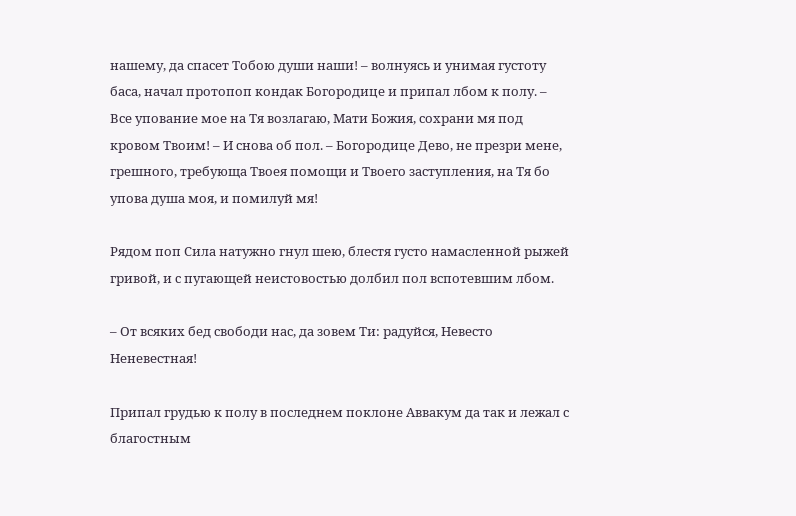нашему, да спасет Тобою души наши! – волнуясь и унимая густоту баса, начал протопоп кондак Богородице и припал лбом к полу. – Все упование мое на Тя возлагаю, Мати Божия, сохрани мя под кровом Твоим! – И снова об пол. – Богородице Дево, не презри мене, грешного, требующа Твоея помощи и Твоего заступления, на Тя бо упова душа моя, и помилуй мя!

Рядом поп Сила натужно гнул шею, блестя густо намасленной рыжей гривой, и с пугающей неистовостью долбил пол вспотевшим лбом.

– От всяких бед свободи нас, да зовем Ти: радуйся, Невесто Неневестная!

Припал грудью к полу в последнем поклоне Аввакум да так и лежал с благостным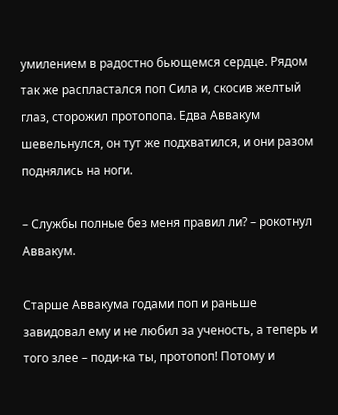умилением в радостно бьющемся сердце. Рядом так же распластался поп Сила и, скосив желтый глаз, сторожил протопопа. Едва Аввакум шевельнулся, он тут же подхватился, и они разом поднялись на ноги.

– Службы полные без меня правил ли? – рокотнул Аввакум.

Старше Аввакума годами поп и раньше завидовал ему и не любил за ученость, а теперь и того злее – поди-ка ты, протопоп! Потому и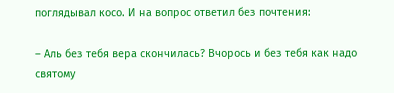поглядывал косо. И на вопрос ответил без почтения:

– Аль без тебя вера скончилась? Вчорось и без тебя как надо святому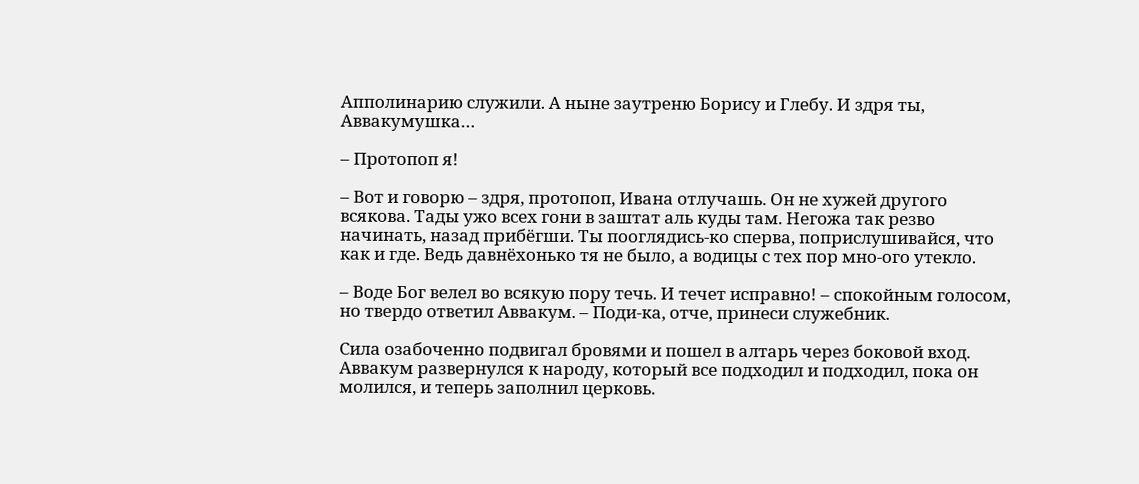Апполинарию служили. А ныне заутреню Борису и Глебу. И здря ты, Аввакумушка…

– Протопоп я!

– Вот и говорю – здря, протопоп, Ивана отлучашь. Он не хужей другого всякова. Тады ужо всех гони в заштат аль куды там. Негожа так резво начинать, назад прибёгши. Ты пооглядись-ко сперва, поприслушивайся, что как и где. Ведь давнёхонько тя не было, а водицы с тех пор мно-ого утекло.

– Воде Бог велел во всякую пору течь. И течет исправно! – спокойным голосом, но твердо ответил Аввакум. – Поди-ка, отче, принеси служебник.

Сила озабоченно подвигал бровями и пошел в алтарь через боковой вход. Аввакум развернулся к народу, который все подходил и подходил, пока он молился, и теперь заполнил церковь.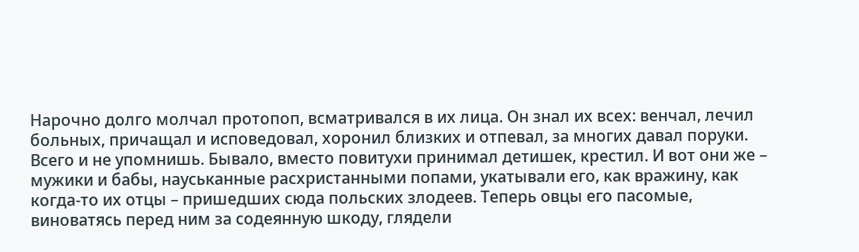Нарочно долго молчал протопоп, всматривался в их лица. Он знал их всех: венчал, лечил больных, причащал и исповедовал, хоронил близких и отпевал, за многих давал поруки. Всего и не упомнишь. Бывало, вместо повитухи принимал детишек, крестил. И вот они же – мужики и бабы, науськанные расхристанными попами, укатывали его, как вражину, как когда-то их отцы – пришедших сюда польских злодеев. Теперь овцы его пасомые, виноватясь перед ним за содеянную шкоду, глядели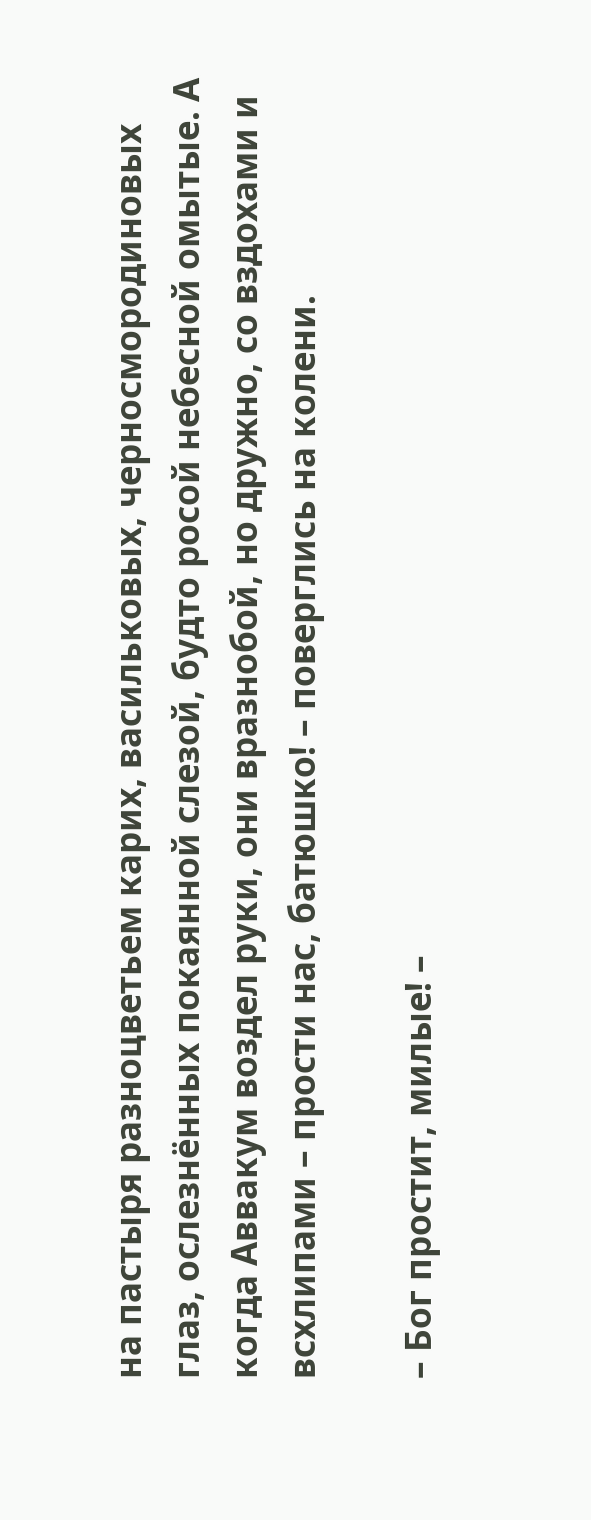на пастыря разноцветьем карих, васильковых, черносмородиновых глаз, ослезнённых покаянной слезой, будто росой небесной омытые. А когда Аввакум воздел руки, они вразнобой, но дружно, со вздохами и всхлипами – прости нас, батюшко! – поверглись на колени.

– Бог простит, милые! –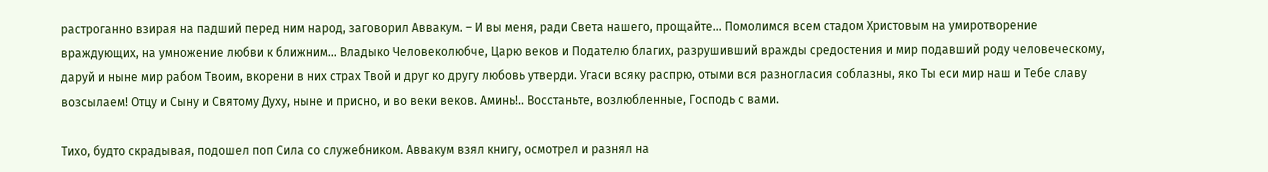растроганно взирая на падший перед ним народ, заговорил Аввакум. – И вы меня, ради Света нашего, прощайте… Помолимся всем стадом Христовым на умиротворение враждующих, на умножение любви к ближним… Владыко Человеколюбче, Царю веков и Подателю благих, разрушивший вражды средостения и мир подавший роду человеческому, даруй и ныне мир рабом Твоим, вкорени в них страх Твой и друг ко другу любовь утверди. Угаси всяку распрю, отыми вся разногласия соблазны, яко Ты еси мир наш и Тебе славу возсылаем! Отцу и Сыну и Святому Духу, ныне и присно, и во веки веков. Аминь!.. Восстаньте, возлюбленные, Господь с вами.

Тихо, будто скрадывая, подошел поп Сила со служебником. Аввакум взял книгу, осмотрел и разнял на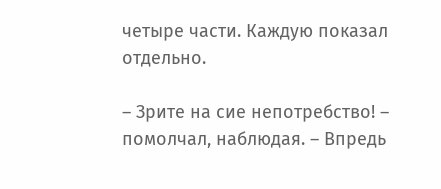четыре части. Каждую показал отдельно.

– Зрите на сие непотребство! – помолчал, наблюдая. – Впредь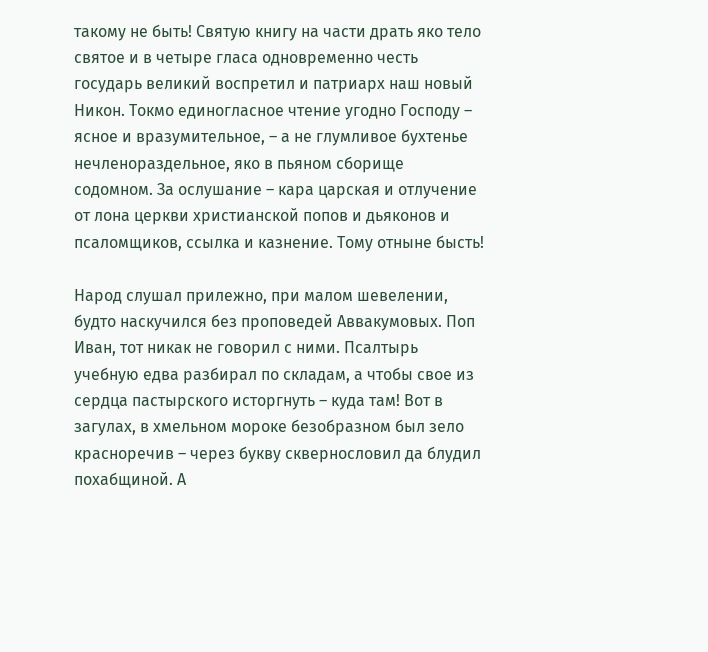такому не быть! Святую книгу на части драть яко тело святое и в четыре гласа одновременно честь государь великий воспретил и патриарх наш новый Никон. Токмо единогласное чтение угодно Господу – ясное и вразумительное, – а не глумливое бухтенье нечленораздельное, яко в пьяном сборище содомном. За ослушание – кара царская и отлучение от лона церкви христианской попов и дьяконов и псаломщиков, ссылка и казнение. Тому отныне бысть!

Народ слушал прилежно, при малом шевелении, будто наскучился без проповедей Аввакумовых. Поп Иван, тот никак не говорил с ними. Псалтырь учебную едва разбирал по складам, а чтобы свое из сердца пастырского исторгнуть – куда там! Вот в загулах, в хмельном мороке безобразном был зело красноречив – через букву сквернословил да блудил похабщиной. А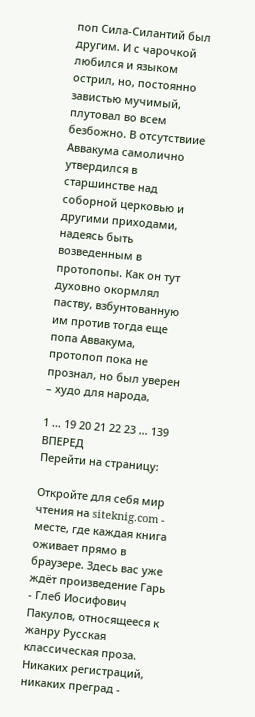поп Сила-Силантий был другим. И с чарочкой любился и языком острил, но, постоянно завистью мучимый, плутовал во всем безбожно. В отсутствиие Аввакума самолично утвердился в старшинстве над соборной церковью и другими приходами, надеясь быть возведенным в протопопы. Как он тут духовно окормлял паству, взбунтованную им против тогда еще попа Аввакума, протопоп пока не прознал, но был уверен – худо для народа,

1 ... 19 20 21 22 23 ... 139 ВПЕРЕД
Перейти на страницу:

Откройте для себя мир чтения на siteknig.com - месте, где каждая книга оживает прямо в браузере. Здесь вас уже ждёт произведение Гарь - Глеб Иосифович Пакулов, относящееся к жанру Русская классическая проза. Никаких регистраций, никаких преград -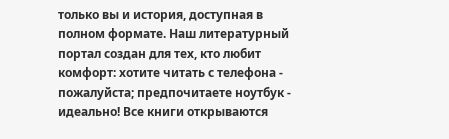только вы и история, доступная в полном формате. Наш литературный портал создан для тех, кто любит комфорт: хотите читать с телефона - пожалуйста; предпочитаете ноутбук - идеально! Все книги открываются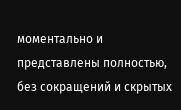моментально и представлены полностью, без сокращений и скрытых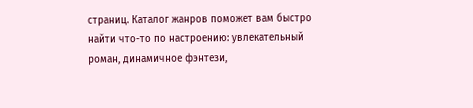страниц. Каталог жанров поможет вам быстро найти что-то по настроению: увлекательный роман, динамичное фэнтези,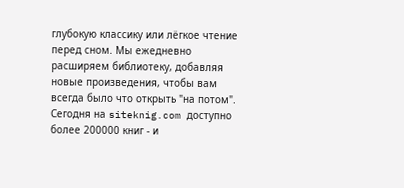глубокую классику или лёгкое чтение перед сном. Мы ежедневно расширяем библиотеку, добавляя новые произведения, чтобы вам всегда было что открыть "на потом". Сегодня на siteknig.com доступно более 200000 книг - и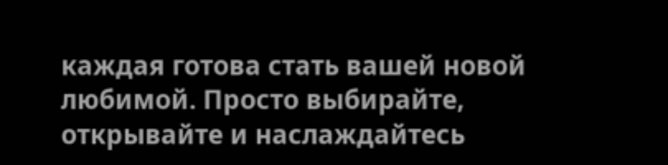каждая готова стать вашей новой любимой. Просто выбирайте, открывайте и наслаждайтесь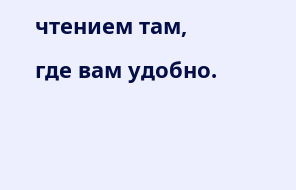чтением там, где вам удобно.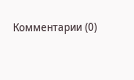Комментарии (0)